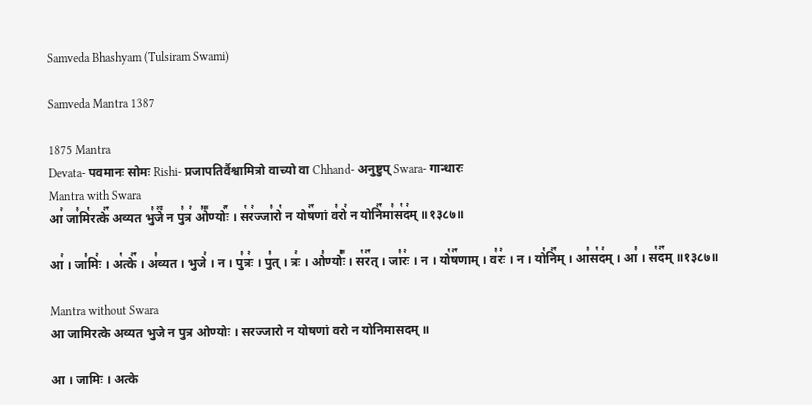Samveda Bhashyam (Tulsiram Swami)

Samveda Mantra 1387

1875 Mantra
Devata- पवमानः सोमः Rishi- प्रजापतिर्वैश्वामित्रो वाच्यो वा Chhand- अनुष्टुप् Swara- गान्धारः
Mantra with Swara
आ꣢ जा꣣मि꣡रत्के꣢꣯ अव्यत भु꣣जे꣢꣫ न पु꣣त्र꣢ ओ꣣꣬ण्योः꣢꣯ । स꣡र꣢ज्जा꣣रो꣡ न योष꣢꣯णां व꣣रो꣢ न योनि꣢꣯मा꣣स꣡द꣢म् ॥१३८७॥

आ꣢ । जा꣣मिः꣢ । अ꣡त्के꣢꣯ । अ꣣व्यत । भुजे꣢ । न । पु꣣त्रः꣢ । पु꣣त् । त्रः꣢ । ओ꣣ण्योः꣣꣬ । स꣡र꣢꣯त् । जा꣣रः꣢ । न । यो꣡ष꣢꣯णाम् । व꣣रः꣢ । न । यो꣡नि꣢꣯म् । आ꣣स꣡द꣢म् । आ꣣ । स꣡द꣢꣯म् ॥१३८७॥

Mantra without Swara
आ जामिरत्के अव्यत भुजे न पुत्र ओण्योः । सरज्जारो न योषणां वरो न योनिमासदम् ॥

आ । जामिः । अत्के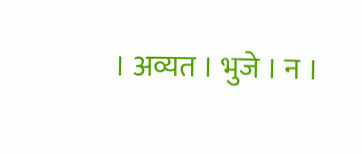। अव्यत । भुजे । न ।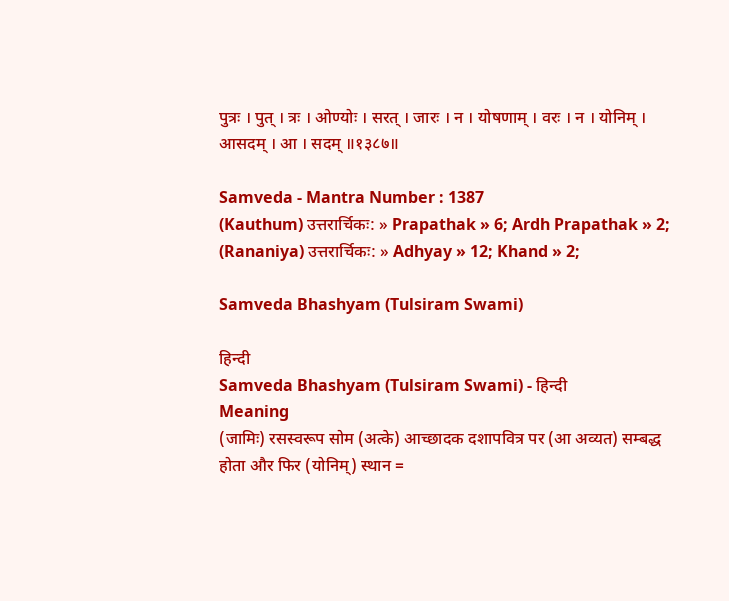पुत्रः । पुत् । त्रः । ओण्योः । सरत् । जारः । न । योषणाम् । वरः । न । योनिम् । आसदम् । आ । सदम् ॥१३८७॥

Samveda - Mantra Number : 1387
(Kauthum) उत्तरार्चिकः: » Prapathak » 6; Ardh Prapathak » 2;
(Rananiya) उत्तरार्चिकः: » Adhyay » 12; Khand » 2;

Samveda Bhashyam (Tulsiram Swami)

हिन्दी
Samveda Bhashyam (Tulsiram Swami) - हिन्दी
Meaning
(जामिः) रसस्वरूप सोम (अत्के) आच्छादक दशापवित्र पर (आ अव्यत) सम्बद्ध होता और फिर (योनिम्) स्थान =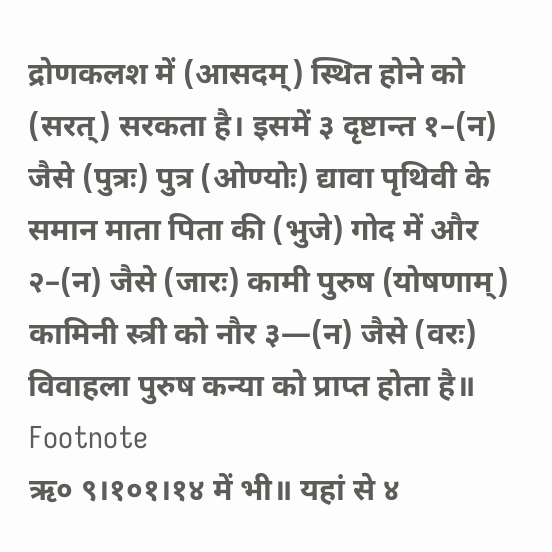द्रोणकलश में (आसदम्) स्थित होने को (सरत्) सरकता है। इसमें ३ दृष्टान्त १–(न) जैसे (पुत्रः) पुत्र (ओण्योः) द्यावा पृथिवी के समान माता पिता की (भुजे) गोद में और २–(न) जैसे (जारः) कामी पुरुष (योषणाम्) कामिनी स्त्री को नौर ३—(न) जैसे (वरः) विवाहला पुरुष कन्या को प्राप्त होता है॥
Footnote
ऋ० ९।१०१।१४ में भी॥ यहां से ४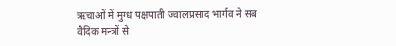ऋचाओं में मुग्ध पक्षपाती ज्वालप्रसाद भार्गव ने सब वैदिक मन्त्रों से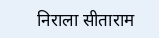निराला सीताराम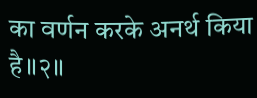का वर्णन करके अनर्थ किया है॥२॥